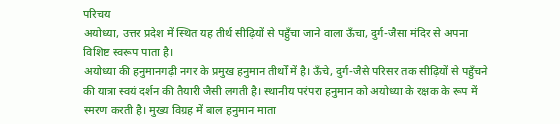परिचय
अयोध्या, उत्तर प्रदेश में स्थित यह तीर्थ सीढ़ियों से पहुँचा जाने वाला ऊँचा, दुर्ग-जैसा मंदिर से अपना विशिष्ट स्वरूप पाता है।
अयोध्या की हनुमानगढ़ी नगर के प्रमुख हनुमान तीर्थों में है। ऊँचे, दुर्ग-जैसे परिसर तक सीढ़ियों से पहुँचने की यात्रा स्वयं दर्शन की तैयारी जैसी लगती है। स्थानीय परंपरा हनुमान को अयोध्या के रक्षक के रूप में स्मरण करती है। मुख्य विग्रह में बाल हनुमान माता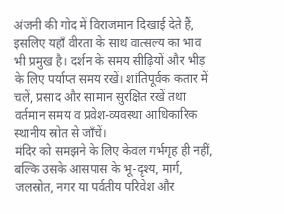अंजनी की गोद में विराजमान दिखाई देते हैं, इसलिए यहाँ वीरता के साथ वात्सल्य का भाव भी प्रमुख है। दर्शन के समय सीढ़ियों और भीड़ के लिए पर्याप्त समय रखें। शांतिपूर्वक कतार में चलें, प्रसाद और सामान सुरक्षित रखें तथा वर्तमान समय व प्रवेश-व्यवस्था आधिकारिक स्थानीय स्रोत से जाँचें।
मंदिर को समझने के लिए केवल गर्भगृह ही नहीं, बल्कि उसके आसपास के भू-दृश्य, मार्ग, जलस्रोत, नगर या पर्वतीय परिवेश और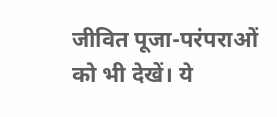जीवित पूजा-परंपराओं को भी देखें। ये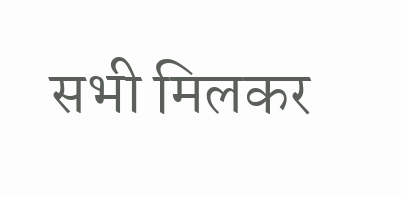सभी मिलकर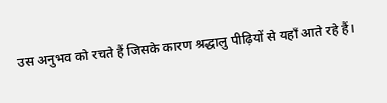उस अनुभव को रचते हैं जिसके कारण श्रद्धालु पीढ़ियों से यहाँ आते रहे हैं।